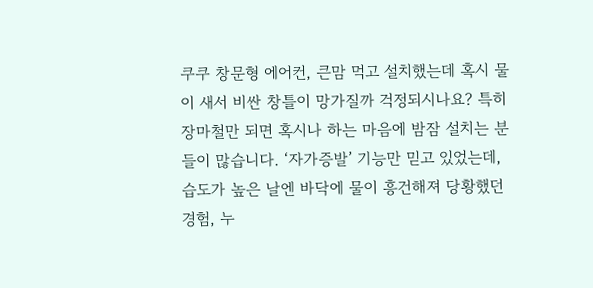쿠쿠 창문형 에어컨, 큰맘 먹고 설치했는데 혹시 물이 새서 비싼 창틀이 망가질까 걱정되시나요? 특히 장마철만 되면 혹시나 하는 마음에 밤잠 설치는 분들이 많습니다. ‘자가증발’ 기능만 믿고 있었는데, 습도가 높은 날엔 바닥에 물이 흥건해져 당황했던 경험, 누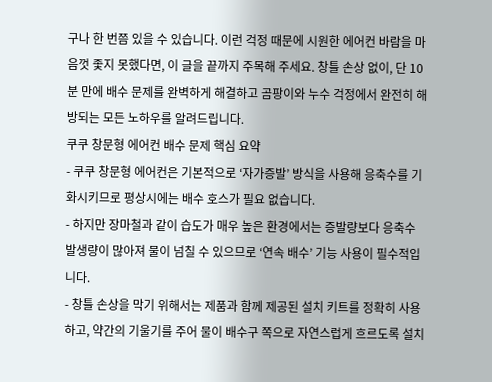구나 한 번쯤 있을 수 있습니다. 이런 걱정 때문에 시원한 에어컨 바람을 마음껏 좇지 못했다면, 이 글을 끝까지 주목해 주세요. 창틀 손상 없이, 단 10분 만에 배수 문제를 완벽하게 해결하고 곰팡이와 누수 걱정에서 완전히 해방되는 모든 노하우를 알려드립니다.
쿠쿠 창문형 에어컨 배수 문제 핵심 요약
- 쿠쿠 창문형 에어컨은 기본적으로 ‘자가증발’ 방식을 사용해 응축수를 기화시키므로 평상시에는 배수 호스가 필요 없습니다.
- 하지만 장마철과 같이 습도가 매우 높은 환경에서는 증발량보다 응축수 발생량이 많아져 물이 넘칠 수 있으므로 ‘연속 배수’ 기능 사용이 필수적입니다.
- 창틀 손상을 막기 위해서는 제품과 함께 제공된 설치 키트를 정확히 사용하고, 약간의 기울기를 주어 물이 배수구 쪽으로 자연스럽게 흐르도록 설치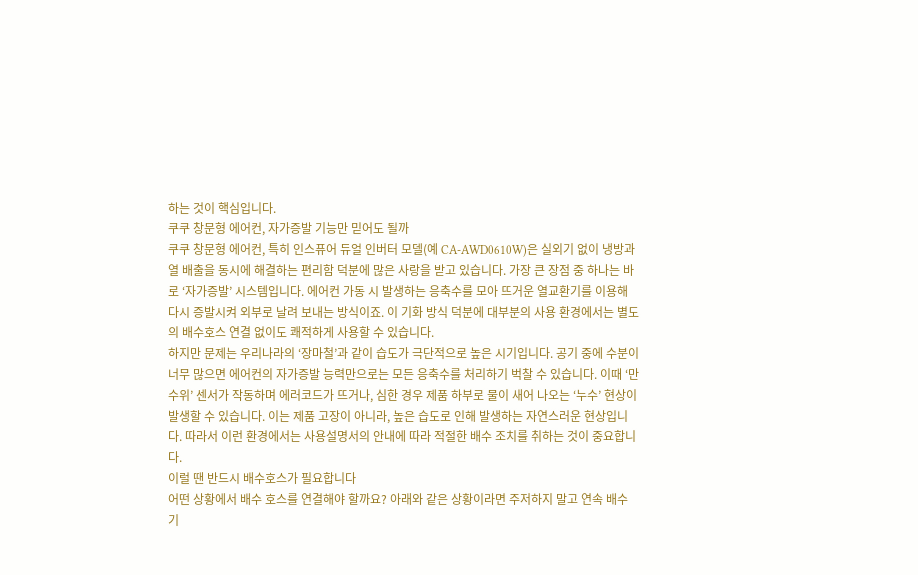하는 것이 핵심입니다.
쿠쿠 창문형 에어컨, 자가증발 기능만 믿어도 될까
쿠쿠 창문형 에어컨, 특히 인스퓨어 듀얼 인버터 모델(예 CA-AWD0610W)은 실외기 없이 냉방과 열 배출을 동시에 해결하는 편리함 덕분에 많은 사랑을 받고 있습니다. 가장 큰 장점 중 하나는 바로 ‘자가증발’ 시스템입니다. 에어컨 가동 시 발생하는 응축수를 모아 뜨거운 열교환기를 이용해 다시 증발시켜 외부로 날려 보내는 방식이죠. 이 기화 방식 덕분에 대부분의 사용 환경에서는 별도의 배수호스 연결 없이도 쾌적하게 사용할 수 있습니다.
하지만 문제는 우리나라의 ‘장마철’과 같이 습도가 극단적으로 높은 시기입니다. 공기 중에 수분이 너무 많으면 에어컨의 자가증발 능력만으로는 모든 응축수를 처리하기 벅찰 수 있습니다. 이때 ‘만수위’ 센서가 작동하며 에러코드가 뜨거나, 심한 경우 제품 하부로 물이 새어 나오는 ‘누수’ 현상이 발생할 수 있습니다. 이는 제품 고장이 아니라, 높은 습도로 인해 발생하는 자연스러운 현상입니다. 따라서 이런 환경에서는 사용설명서의 안내에 따라 적절한 배수 조치를 취하는 것이 중요합니다.
이럴 땐 반드시 배수호스가 필요합니다
어떤 상황에서 배수 호스를 연결해야 할까요? 아래와 같은 상황이라면 주저하지 말고 연속 배수 기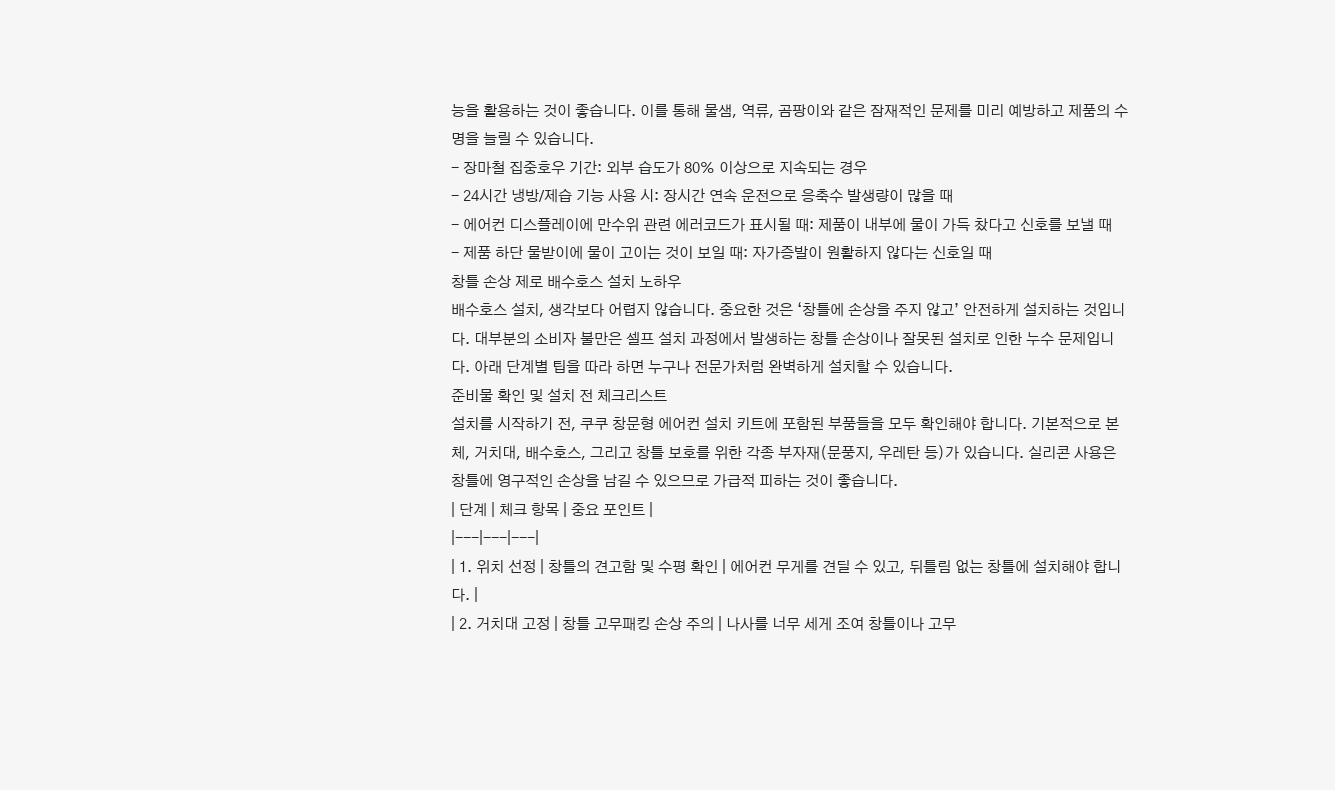능을 활용하는 것이 좋습니다. 이를 통해 물샘, 역류, 곰팡이와 같은 잠재적인 문제를 미리 예방하고 제품의 수명을 늘릴 수 있습니다.
- 장마철 집중호우 기간: 외부 습도가 80% 이상으로 지속되는 경우
- 24시간 냉방/제습 기능 사용 시: 장시간 연속 운전으로 응축수 발생량이 많을 때
- 에어컨 디스플레이에 만수위 관련 에러코드가 표시될 때: 제품이 내부에 물이 가득 찼다고 신호를 보낼 때
- 제품 하단 물받이에 물이 고이는 것이 보일 때: 자가증발이 원활하지 않다는 신호일 때
창틀 손상 제로 배수호스 설치 노하우
배수호스 설치, 생각보다 어렵지 않습니다. 중요한 것은 ‘창틀에 손상을 주지 않고’ 안전하게 설치하는 것입니다. 대부분의 소비자 불만은 셀프 설치 과정에서 발생하는 창틀 손상이나 잘못된 설치로 인한 누수 문제입니다. 아래 단계별 팁을 따라 하면 누구나 전문가처럼 완벽하게 설치할 수 있습니다.
준비물 확인 및 설치 전 체크리스트
설치를 시작하기 전, 쿠쿠 창문형 에어컨 설치 키트에 포함된 부품들을 모두 확인해야 합니다. 기본적으로 본체, 거치대, 배수호스, 그리고 창틀 보호를 위한 각종 부자재(문풍지, 우레탄 등)가 있습니다. 실리콘 사용은 창틀에 영구적인 손상을 남길 수 있으므로 가급적 피하는 것이 좋습니다.
| 단계 | 체크 항목 | 중요 포인트 |
|---|---|---|
| 1. 위치 선정 | 창틀의 견고함 및 수평 확인 | 에어컨 무게를 견딜 수 있고, 뒤틀림 없는 창틀에 설치해야 합니다. |
| 2. 거치대 고정 | 창틀 고무패킹 손상 주의 | 나사를 너무 세게 조여 창틀이나 고무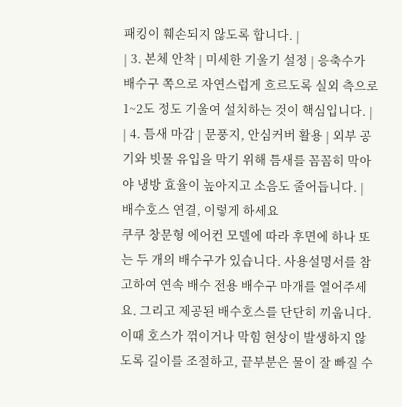패킹이 훼손되지 않도록 합니다. |
| 3. 본체 안착 | 미세한 기울기 설정 | 응축수가 배수구 쪽으로 자연스럽게 흐르도록 실외 측으로 1~2도 정도 기울여 설치하는 것이 핵심입니다. |
| 4. 틈새 마감 | 문풍지, 안심커버 활용 | 외부 공기와 빗물 유입을 막기 위해 틈새를 꼼꼼히 막아야 냉방 효율이 높아지고 소음도 줄어듭니다. |
배수호스 연결, 이렇게 하세요
쿠쿠 창문형 에어컨 모델에 따라 후면에 하나 또는 두 개의 배수구가 있습니다. 사용설명서를 참고하여 연속 배수 전용 배수구 마개를 열어주세요. 그리고 제공된 배수호스를 단단히 끼웁니다. 이때 호스가 꺾이거나 막힘 현상이 발생하지 않도록 길이를 조절하고, 끝부분은 물이 잘 빠질 수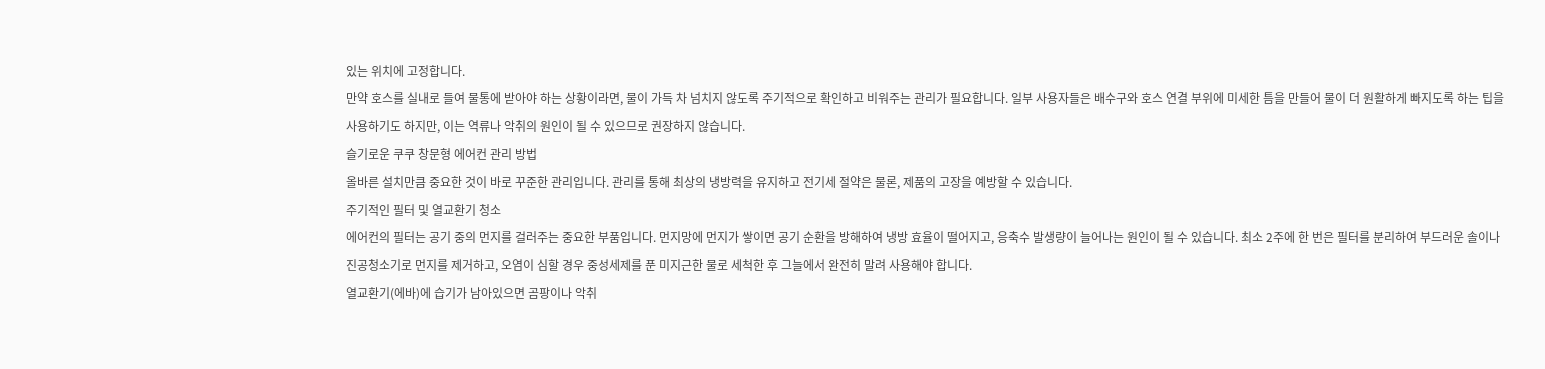있는 위치에 고정합니다.
만약 호스를 실내로 들여 물통에 받아야 하는 상황이라면, 물이 가득 차 넘치지 않도록 주기적으로 확인하고 비워주는 관리가 필요합니다. 일부 사용자들은 배수구와 호스 연결 부위에 미세한 틈을 만들어 물이 더 원활하게 빠지도록 하는 팁을 사용하기도 하지만, 이는 역류나 악취의 원인이 될 수 있으므로 권장하지 않습니다.
슬기로운 쿠쿠 창문형 에어컨 관리 방법
올바른 설치만큼 중요한 것이 바로 꾸준한 관리입니다. 관리를 통해 최상의 냉방력을 유지하고 전기세 절약은 물론, 제품의 고장을 예방할 수 있습니다.
주기적인 필터 및 열교환기 청소
에어컨의 필터는 공기 중의 먼지를 걸러주는 중요한 부품입니다. 먼지망에 먼지가 쌓이면 공기 순환을 방해하여 냉방 효율이 떨어지고, 응축수 발생량이 늘어나는 원인이 될 수 있습니다. 최소 2주에 한 번은 필터를 분리하여 부드러운 솔이나 진공청소기로 먼지를 제거하고, 오염이 심할 경우 중성세제를 푼 미지근한 물로 세척한 후 그늘에서 완전히 말려 사용해야 합니다.
열교환기(에바)에 습기가 남아있으면 곰팡이나 악취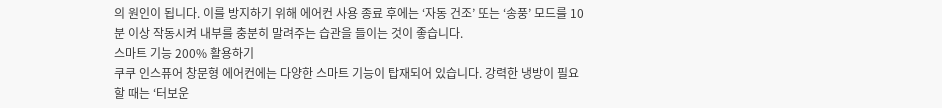의 원인이 됩니다. 이를 방지하기 위해 에어컨 사용 종료 후에는 ‘자동 건조’ 또는 ‘송풍’ 모드를 10분 이상 작동시켜 내부를 충분히 말려주는 습관을 들이는 것이 좋습니다.
스마트 기능 200% 활용하기
쿠쿠 인스퓨어 창문형 에어컨에는 다양한 스마트 기능이 탑재되어 있습니다. 강력한 냉방이 필요할 때는 ‘터보운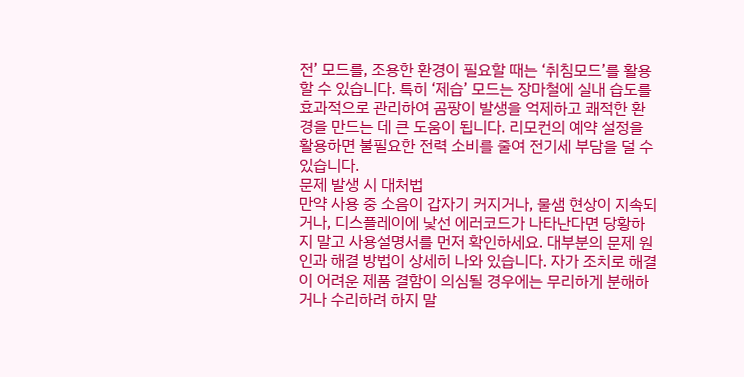전’ 모드를, 조용한 환경이 필요할 때는 ‘취침모드’를 활용할 수 있습니다. 특히 ‘제습’ 모드는 장마철에 실내 습도를 효과적으로 관리하여 곰팡이 발생을 억제하고 쾌적한 환경을 만드는 데 큰 도움이 됩니다. 리모컨의 예약 설정을 활용하면 불필요한 전력 소비를 줄여 전기세 부담을 덜 수 있습니다.
문제 발생 시 대처법
만약 사용 중 소음이 갑자기 커지거나, 물샘 현상이 지속되거나, 디스플레이에 낯선 에러코드가 나타난다면 당황하지 말고 사용설명서를 먼저 확인하세요. 대부분의 문제 원인과 해결 방법이 상세히 나와 있습니다. 자가 조치로 해결이 어려운 제품 결함이 의심될 경우에는 무리하게 분해하거나 수리하려 하지 말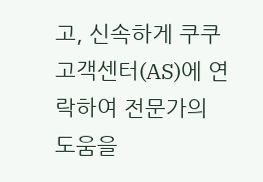고, 신속하게 쿠쿠 고객센터(AS)에 연락하여 전문가의 도움을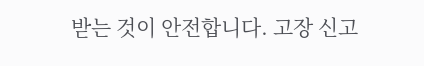받는 것이 안전합니다. 고장 신고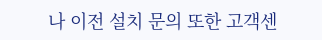나 이전 설치 문의 또한 고객센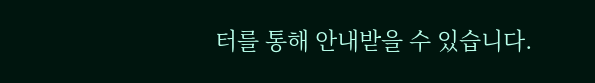터를 통해 안내받을 수 있습니다.